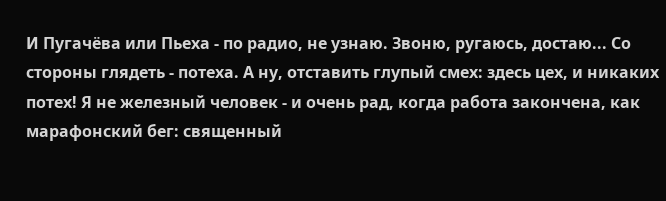И Пугачёва или Пьеха - по радио, не узнаю. Звоню, ругаюсь, достаю... Со стороны глядеть - потеха. А ну, отставить глупый смех: здесь цех, и никаких потех! Я не железный человек - и очень рад, когда работа закончена, как марафонский бег: священный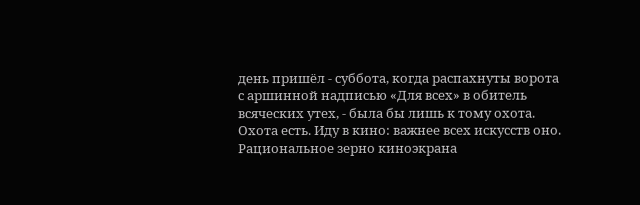день пришёл - суббота, когда распахнуты ворота с аршинной надписью «Для всех» в обитель всяческих утех, - была бы лишь к тому охота. Охота есть. Иду в кино: важнее всех искусств оно. Рациональное зерно киноэкрана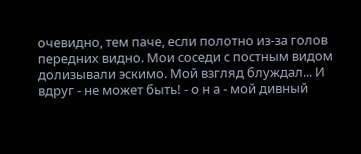очевидно, тем паче, если полотно из-за голов передних видно. Мои соседи с постным видом долизывали эскимо. Мой взгляд блуждал... И вдруг - не может быть! - о н а - мой дивный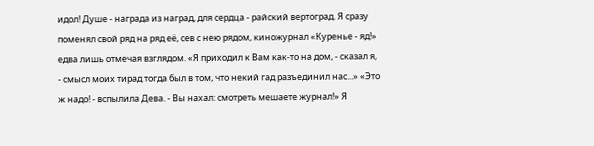идол! Душе - награда из наград, для сердца - райский вертоград. Я сразу поменял свой ряд на ряд её, сев с нею рядом, киножурнал «Куренье - яд!» едва лишь отмечая взглядом. «Я приходил к Вам как-то на дом, - сказал я, - смысл моих тирад тогда был в том, что некий гад разъединил нас...» «Это ж надо! - вспылила Дева. - Вы нахал: смотреть мешаете журнал!» Я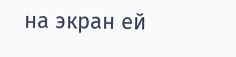на экран ей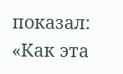показал: «Как эта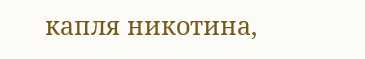капля никотина,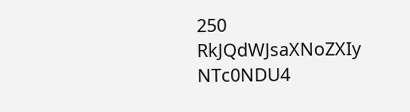250
RkJQdWJsaXNoZXIy NTc0NDU4